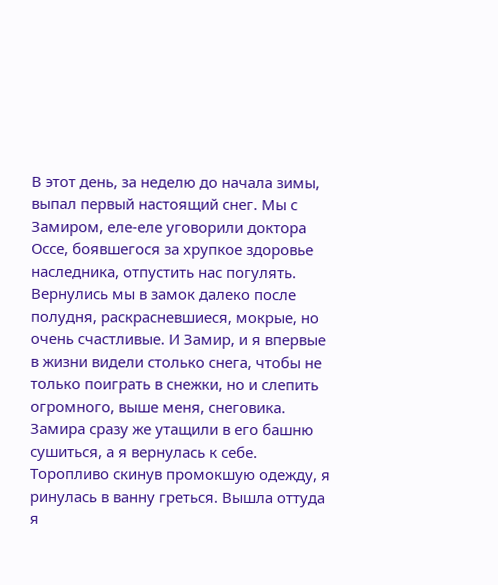В этот день, за неделю до начала зимы, выпал первый настоящий снег. Мы с Замиром, еле-еле уговорили доктора Оссе, боявшегося за хрупкое здоровье наследника, отпустить нас погулять. Вернулись мы в замок далеко после полудня, раскрасневшиеся, мокрые, но очень счастливые. И Замир, и я впервые в жизни видели столько снега, чтобы не только поиграть в снежки, но и слепить огромного, выше меня, снеговика. Замира сразу же утащили в его башню сушиться, а я вернулась к себе. Торопливо скинув промокшую одежду, я ринулась в ванну греться. Вышла оттуда я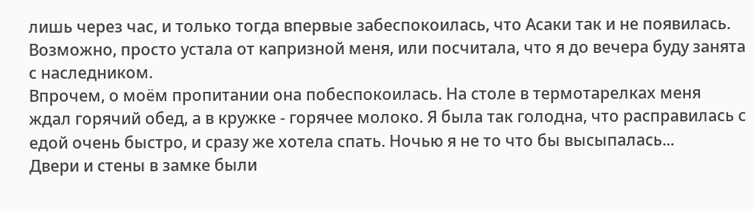лишь через час, и только тогда впервые забеспокоилась, что Асаки так и не появилась. Возможно, просто устала от капризной меня, или посчитала, что я до вечера буду занята с наследником.
Впрочем, о моём пропитании она побеспокоилась. На столе в термотарелках меня ждал горячий обед, а в кружке - горячее молоко. Я была так голодна, что расправилась с едой очень быстро, и сразу же хотела спать. Ночью я не то что бы высыпалась...
Двери и стены в замке были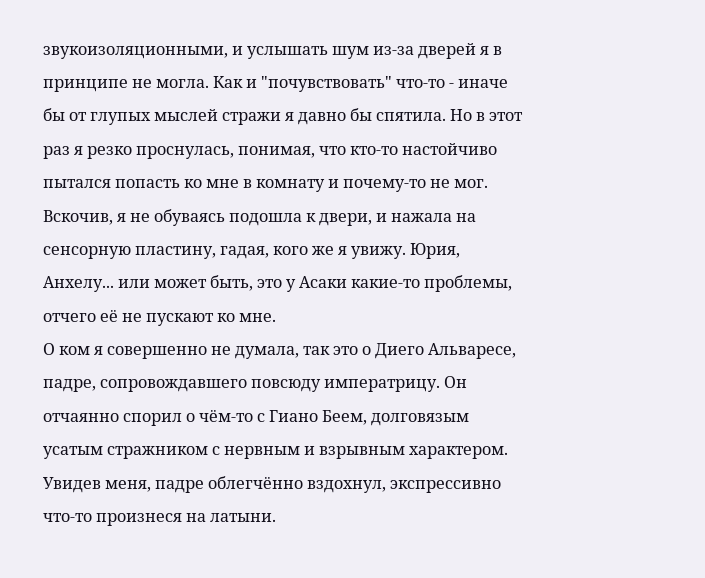звукоизоляционными, и услышать шум из-за дверей я в принципе не могла. Как и "почувствовать" что-то - иначе бы от глупых мыслей стражи я давно бы спятила. Но в этот раз я резко проснулась, понимая, что кто-то настойчиво пытался попасть ко мне в комнату и почему-то не мог.
Вскочив, я не обуваясь подошла к двери, и нажала на сенсорную пластину, гадая, кого же я увижу. Юрия, Анхелу... или может быть, это у Асаки какие-то проблемы, отчего её не пускают ко мне.
О ком я совершенно не думала, так это о Диего Альваресе, падре, сопровождавшего повсюду императрицу. Он отчаянно спорил о чём-то с Гиано Беем, долговязым усатым стражником с нервным и взрывным характером. Увидев меня, падре облегчённо вздохнул, экспрессивно что-то произнеся на латыни.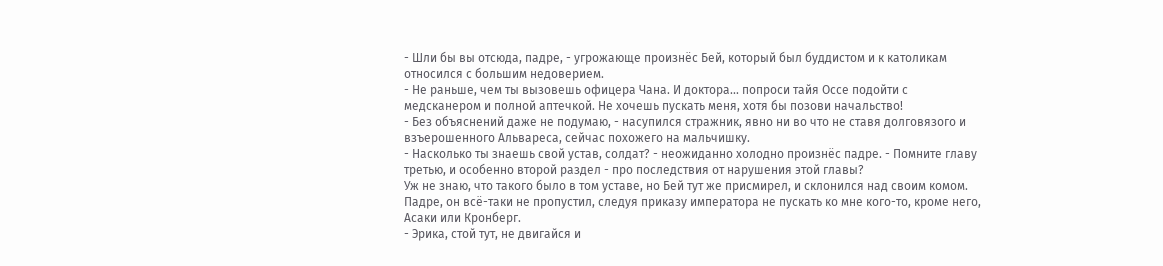- Шли бы вы отсюда, падре, - угрожающе произнёс Бей, который был буддистом и к католикам относился с большим недоверием.
- Не раньше, чем ты вызовешь офицера Чана. И доктора... попроси тайя Оссе подойти с медсканером и полной аптечкой. Не хочешь пускать меня, хотя бы позови начальство!
- Без объяснений даже не подумаю, - насупился стражник, явно ни во что не ставя долговязого и взъерошенного Альвареса, сейчас похожего на мальчишку.
- Насколько ты знаешь свой устав, солдат? - неожиданно холодно произнёс падре. - Помните главу третью, и особенно второй раздел - про последствия от нарушения этой главы?
Уж не знаю, что такого было в том уставе, но Бей тут же присмирел, и склонился над своим комом. Падре, он всё-таки не пропустил, следуя приказу императора не пускать ко мне кого-то, кроме него, Асаки или Кронберг.
- Эрика, стой тут, не двигайся и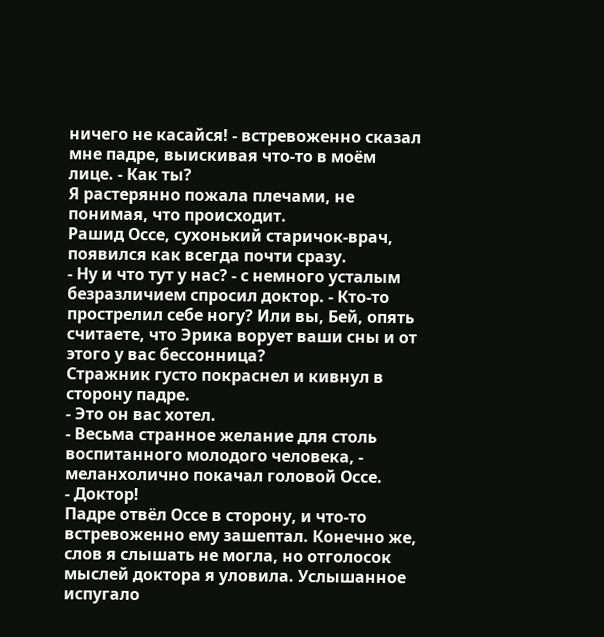ничего не касайся! - встревоженно сказал мне падре, выискивая что-то в моём лице. - Как ты?
Я растерянно пожала плечами, не понимая, что происходит.
Рашид Оссе, сухонький старичок-врач, появился как всегда почти сразу.
- Ну и что тут у нас? - с немного усталым безразличием спросил доктор. - Кто-то прострелил себе ногу? Или вы, Бей, опять считаете, что Эрика ворует ваши сны и от этого у вас бессонница?
Стражник густо покраснел и кивнул в сторону падре.
- Это он вас хотел.
- Весьма странное желание для столь воспитанного молодого человека, - меланхолично покачал головой Оссе.
- Доктор!
Падре отвёл Оссе в сторону, и что-то встревоженно ему зашептал. Конечно же, слов я слышать не могла, но отголосок мыслей доктора я уловила. Услышанное испугало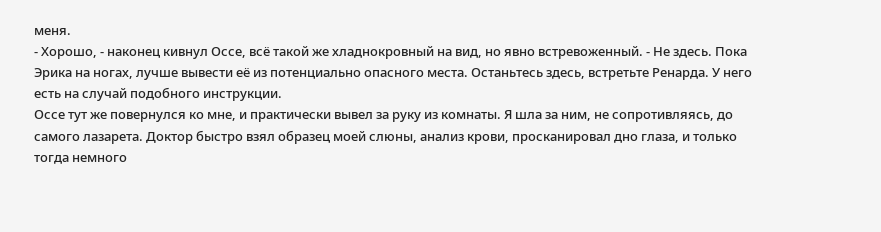меня.
- Хорошо, - наконец кивнул Оссе, всё такой же хладнокровный на вид, но явно встревоженный. - Не здесь. Пока Эрика на ногах, лучше вывести её из потенциально опасного места. Останьтесь здесь, встретьте Ренарда. У него есть на случай подобного инструкции.
Оссе тут же повернулся ко мне, и практически вывел за руку из комнаты. Я шла за ним, не сопротивляясь, до самого лазарета. Доктор быстро взял образец моей слюны, анализ крови, просканировал дно глаза, и только тогда немного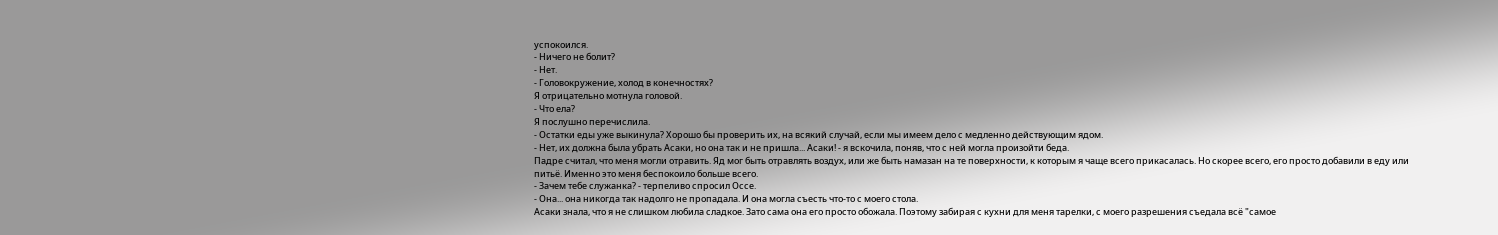успокоился.
- Ничего не болит?
- Нет.
- Головокружение, холод в конечностях?
Я отрицательно мотнула головой.
- Что ела?
Я послушно перечислила.
- Остатки еды уже выкинула? Хорошо бы проверить их, на всякий случай, если мы имеем дело с медленно действующим ядом.
- Нет, их должна была убрать Асаки, но она так и не пришла... Асаки! - я вскочила, поняв, что с ней могла произойти беда.
Падре считал, что меня могли отравить. Яд мог быть отравлять воздух, или же быть намазан на те поверхности, к которым я чаще всего прикасалась. Но скорее всего, его просто добавили в еду или питьё. Именно это меня беспокоило больше всего.
- Зачем тебе служанка? - терпеливо спросил Оссе.
- Она... она никогда так надолго не пропадала. И она могла съесть что-то с моего стола.
Асаки знала, что я не слишком любила сладкое. Зато сама она его просто обожала. Поэтому забирая с кухни для меня тарелки, с моего разрешения съедала всё "самое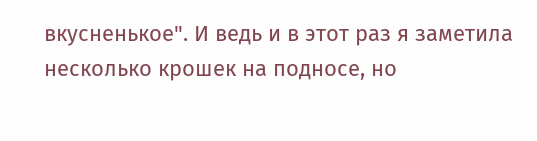вкусненькое". И ведь и в этот раз я заметила несколько крошек на подносе, но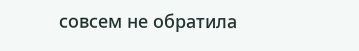совсем не обратила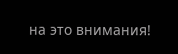на это внимания!